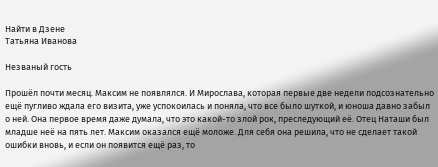Найти в Дзене
Татьяна Иванова

Незваный гость

Прошёл почти месяц. Максим не появлялся. И Мирослава, которая первые две недели подсознательно ещё пугливо ждала его визита, уже успокоилась и поняла, что все было шуткой, и юноша давно забыл о ней. Она первое время даже думала, что это какой-то злой рок, преследующий её. Отец Наташи был младше неё на пять лет. Максим оказался ещё моложе. Для себя она решила, что не сделает такой ошибки вновь, и если он появится ещё раз, то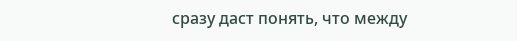сразу даст понять, что между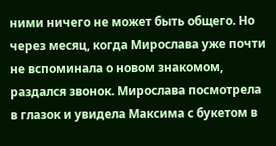ними ничего не может быть общего. Но через месяц, когда Мирослава уже почти не вспоминала о новом знакомом, раздался звонок. Мирослава посмотрела в глазок и увидела Максима с букетом в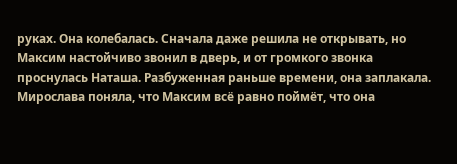руках. Она колебалась. Сначала даже решила не открывать, но Максим настойчиво звонил в дверь, и от громкого звонка проснулась Наташа. Разбуженная раньше времени, она заплакала. Мирослава поняла, что Максим всё равно поймёт, что она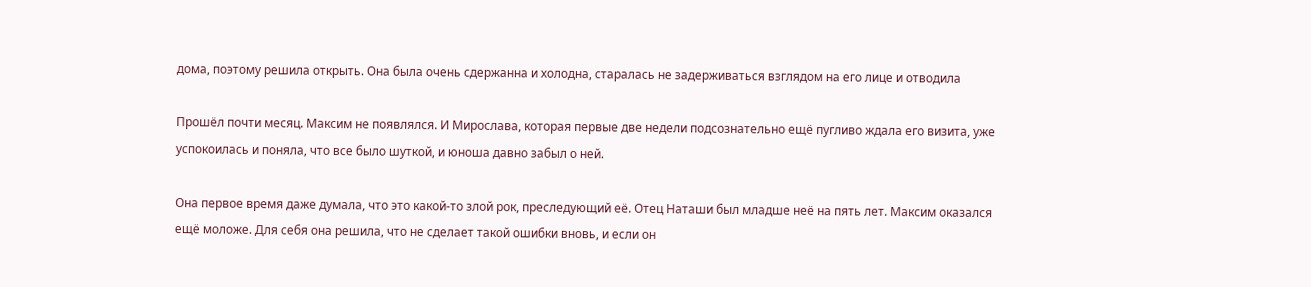дома, поэтому решила открыть. Она была очень сдержанна и холодна, старалась не задерживаться взглядом на его лице и отводила

Прошёл почти месяц. Максим не появлялся. И Мирослава, которая первые две недели подсознательно ещё пугливо ждала его визита, уже успокоилась и поняла, что все было шуткой, и юноша давно забыл о ней.

Она первое время даже думала, что это какой-то злой рок, преследующий её. Отец Наташи был младше неё на пять лет. Максим оказался ещё моложе. Для себя она решила, что не сделает такой ошибки вновь, и если он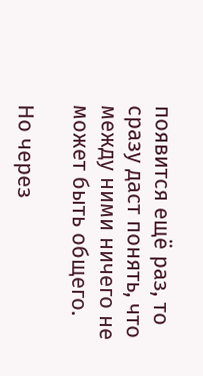появится ещё раз, то сразу даст понять, что между ними ничего не может быть общего.

Но через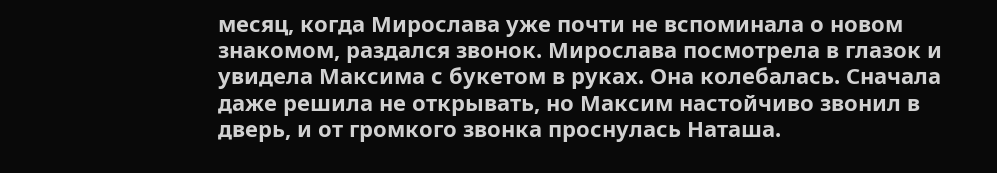месяц, когда Мирослава уже почти не вспоминала о новом знакомом, раздался звонок. Мирослава посмотрела в глазок и увидела Максима с букетом в руках. Она колебалась. Сначала даже решила не открывать, но Максим настойчиво звонил в дверь, и от громкого звонка проснулась Наташа.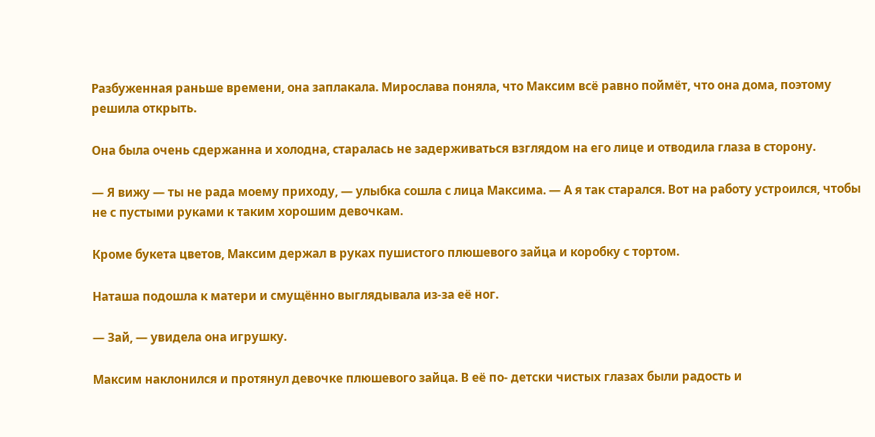Разбуженная раньше времени, она заплакала. Мирослава поняла, что Максим всё равно поймёт, что она дома, поэтому решила открыть.

Она была очень сдержанна и холодна, старалась не задерживаться взглядом на его лице и отводила глаза в сторону.

— Я вижу — ты не рада моему приходу, — улыбка сошла с лица Максима. — А я так старался. Вот на работу устроился, чтобы не с пустыми руками к таким хорошим девочкам.

Кроме букета цветов, Максим держал в руках пушистого плюшевого зайца и коробку с тортом.

Наташа подошла к матери и смущённо выглядывала из-за её ног.

— Зай, — увидела она игрушку.

Максим наклонился и протянул девочке плюшевого зайца. В её по- детски чистых глазах были радость и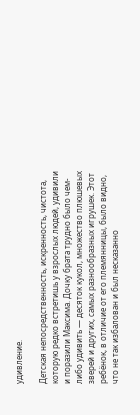удивление.

Детская непосредственность, искренность, чистота, которую редко встретишь у взрослых людей, удивили и поразили Максима. Дочку брата трудно было чем-либо удивить — десяток кукол, множество плюшевых зверей и других, самых разнообразных игрушек. Этот ребёнок, в отличие от его племянницы, было видно, что не так избалован и был несказанно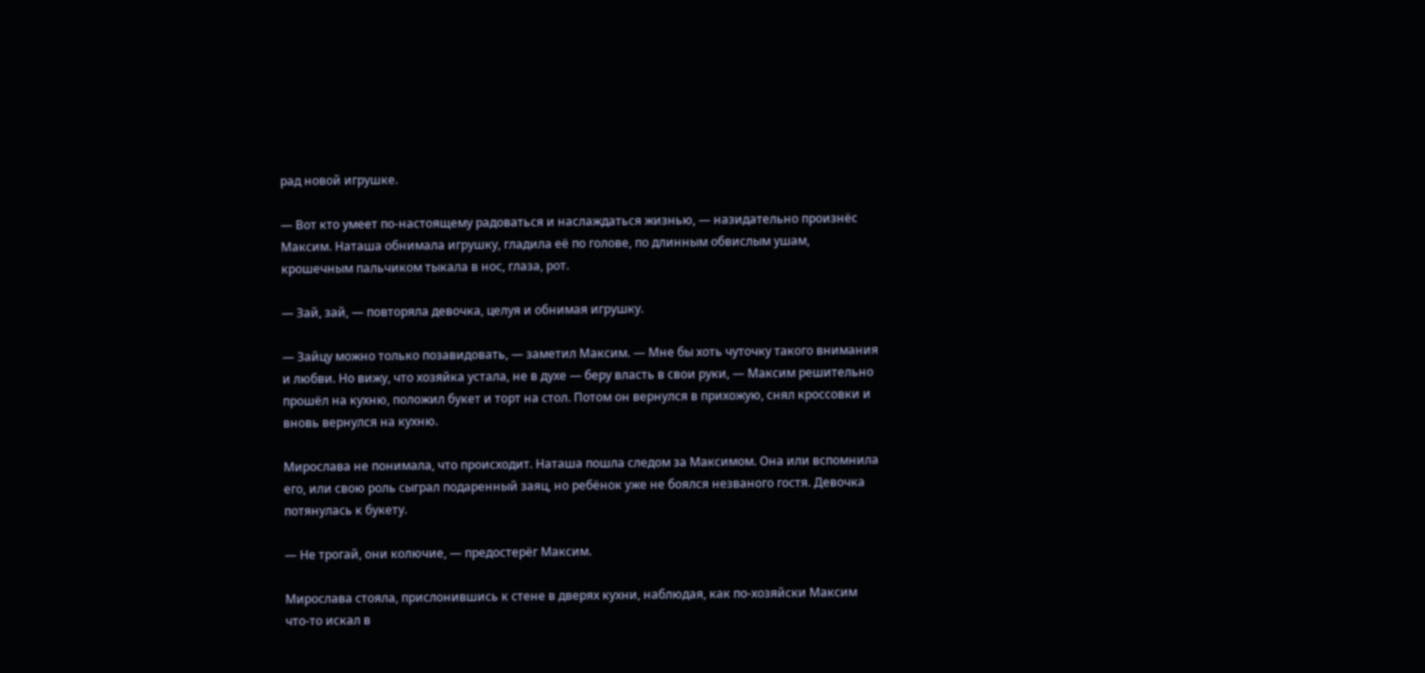рад новой игрушке.

— Вот кто умеет по-настоящему радоваться и наслаждаться жизнью, — назидательно произнёс Максим. Наташа обнимала игрушку, гладила её по голове, по длинным обвислым ушам, крошечным пальчиком тыкала в нос, глаза, рот.

— Зай, зай, — повторяла девочка, целуя и обнимая игрушку.

— Зайцу можно только позавидовать, — заметил Максим. — Мне бы хоть чуточку такого внимания и любви. Но вижу, что хозяйка устала, не в духе — беру власть в свои руки, — Максим решительно прошёл на кухню, положил букет и торт на стол. Потом он вернулся в прихожую, снял кроссовки и вновь вернулся на кухню.

Мирослава не понимала, что происходит. Наташа пошла следом за Максимом. Она или вспомнила его, или свою роль сыграл подаренный заяц, но ребёнок уже не боялся незваного гостя. Девочка потянулась к букету.

— Не трогай, они колючие, — предостерёг Максим.

Мирослава стояла, прислонившись к стене в дверях кухни, наблюдая, как по-хозяйски Максим что-то искал в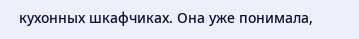кухонных шкафчиках. Она уже понимала,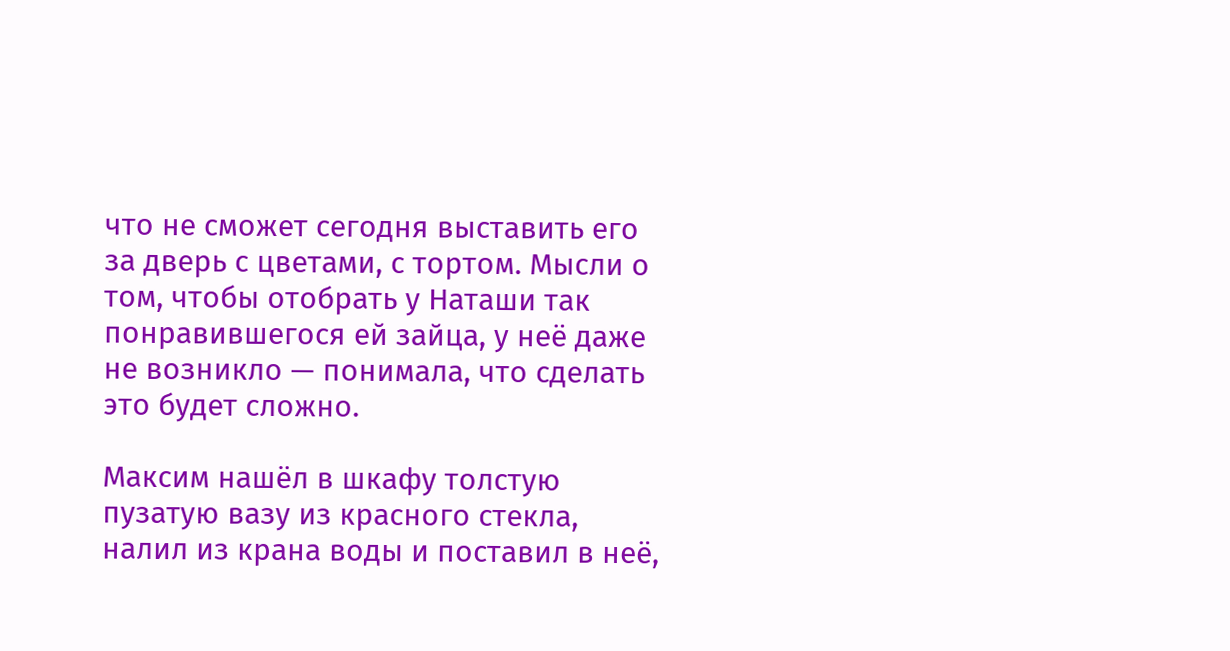что не сможет сегодня выставить его за дверь с цветами, с тортом. Мысли о том, чтобы отобрать у Наташи так понравившегося ей зайца, у неё даже не возникло — понимала, что сделать это будет сложно.

Максим нашёл в шкафу толстую пузатую вазу из красного стекла, налил из крана воды и поставил в неё,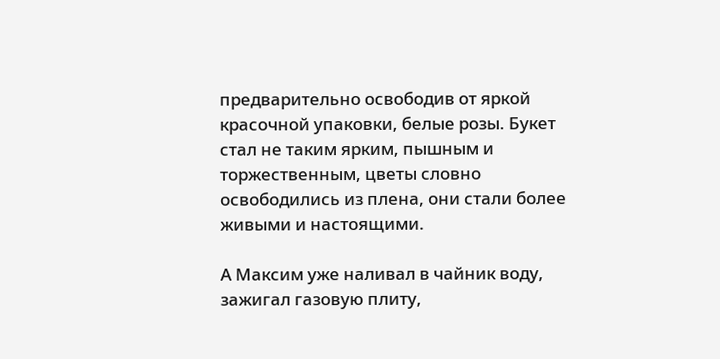предварительно освободив от яркой красочной упаковки, белые розы. Букет стал не таким ярким, пышным и торжественным, цветы словно освободились из плена, они стали более живыми и настоящими.

А Максим уже наливал в чайник воду, зажигал газовую плиту,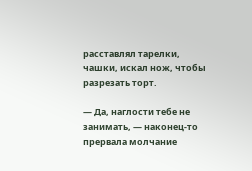расставлял тарелки, чашки, искал нож, чтобы разрезать торт.

— Да, наглости тебе не занимать, — наконец-то прервала молчание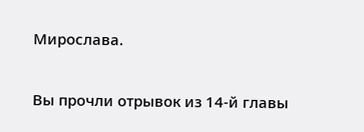Мирослава.

Вы прочли отрывок из 14-й главы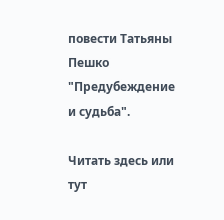повести Татьяны Пешко "Предубеждение и судьба".

Читать здесь или тут